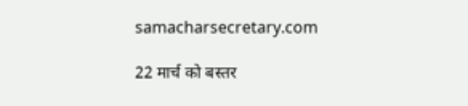samacharsecretary.com

22 मार्च को बस्तर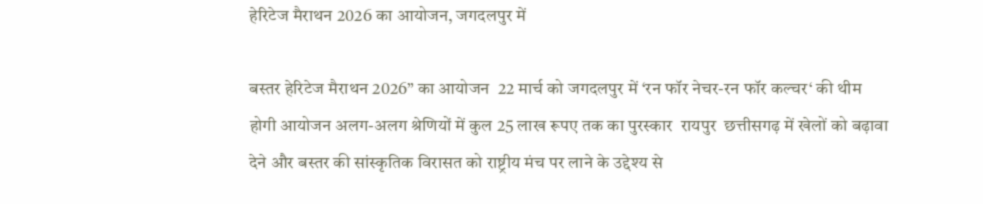हेरिटेज मैराथन 2026 का आयोजन, जगदलपुर में

बस्तर हेरिटेज मैराथन 2026” का आयोजन  22 मार्च को जगदलपुर में ‘रन फॉर नेचर-रन फॉर कल्चर‘ की थीम होगी आयोजन अलग-अलग श्रेणियों में कुल 25 लाख रूपए तक का पुरस्कार  रायपुर  छत्तीसगढ़ में खेलों को बढ़ावा देने और बस्तर की सांस्कृतिक विरासत को राष्ट्रीय मंच पर लाने के उद्देश्य से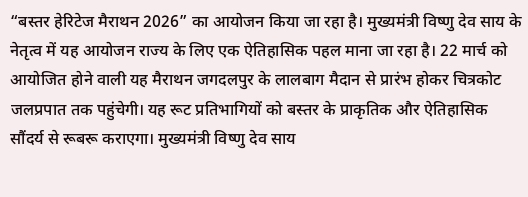“बस्तर हेरिटेज मैराथन 2026” का आयोजन किया जा रहा है। मुख्यमंत्री विष्णु देव साय के नेतृत्व में यह आयोजन राज्य के लिए एक ऐतिहासिक पहल माना जा रहा है। 22 मार्च को आयोजित होने वाली यह मैराथन जगदलपुर के लालबाग मैदान से प्रारंभ होकर चित्रकोट जलप्रपात तक पहुंचेगी। यह रूट प्रतिभागियों को बस्तर के प्राकृतिक और ऐतिहासिक सौंदर्य से रूबरू कराएगा। मुख्यमंत्री विष्णु देव साय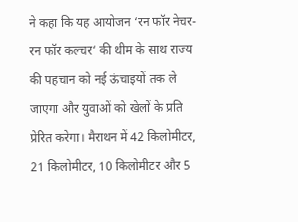ने कहा कि यह आयोजन ‘रन फॉर नेचर-रन फॉर कल्चर‘ की थीम के साथ राज्य की पहचान को नई ऊंचाइयों तक ले जाएगा और युवाओं को खेलों के प्रति प्रेरित करेगा। मैराथन में 42 किलोमीटर, 21 किलोमीटर, 10 किलोमीटर और 5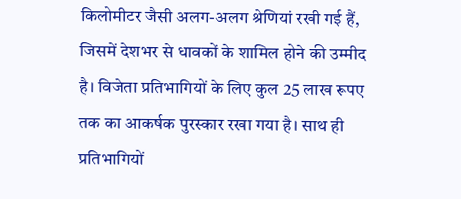किलोमीटर जैसी अलग-अलग श्रेणियां रखी गई हैं, जिसमें देशभर से धावकों के शामिल होने की उम्मीद है। विजेता प्रतिभागियों के लिए कुल 25 लाख रूपए तक का आकर्षक पुरस्कार रखा गया है। साथ ही प्रतिभागियों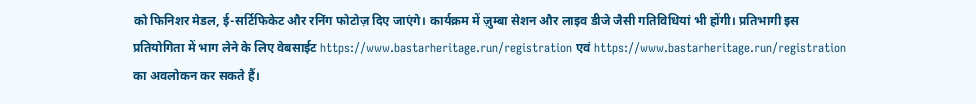को फिनिशर मेडल, ई-सर्टिफिकेट और रनिंग फोटोज़ दिए जाएंगे। कार्यक्रम में ज़ुम्बा सेशन और लाइव डीजे जैसी गतिविधियां भी होंगी। प्रतिभागी इस प्रतियोगिता में भाग लेने के लिए वेबसाईट https://www.bastarheritage.run/registration एवं https://www.bastarheritage.run/registration  का अवलोकन कर सकते हैं।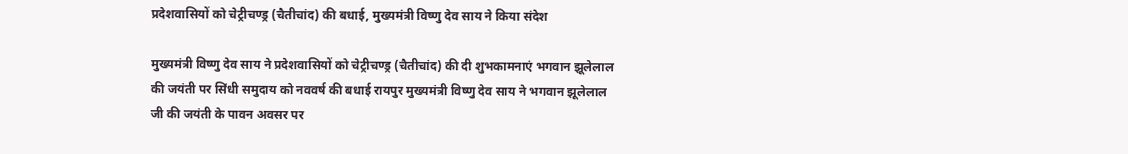प्रदेशवासियों को चेट्रीचण्ड्र (चैतीचांद) की बधाई, मुख्यमंत्री विष्णु देव साय ने किया संदेश

मुख्यमंत्री विष्णु देव साय ने प्रदेशवासियों को चेट्रीचण्ड्र (चैतीचांद) की दी शुभकामनाएं भगवान झूलेलाल की जयंती पर सिंधी समुदाय को नववर्ष की बधाई रायपुर मुख्यमंत्री विष्णु देव साय ने भगवान झूलेलाल जी की जयंती के पावन अवसर पर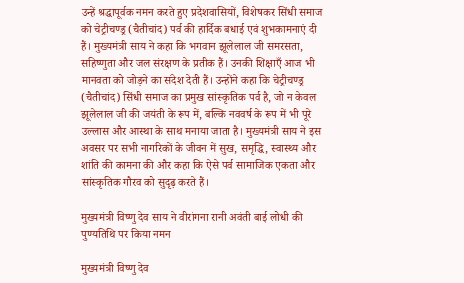उन्हें श्रद्धापूर्वक नमन करते हुए प्रदेशवासियों, विशेषकर सिंधी समाज को चेट्रीचण्ड्र (चैतीचांद) पर्व की हार्दिक बधाई एवं शुभकामनाएं दी हैं। मुख्यमंत्री साय ने कहा कि भगवान झूलेलाल जी समरसता, सहिष्णुता और जल संरक्षण के प्रतीक हैं। उनकी शिक्षाएँ आज भी मानवता को जोड़ने का संदेश देती हैं। उन्होंने कहा कि चेट्रीचण्ड्र (चैतीचांद) सिंधी समाज का प्रमुख सांस्कृतिक पर्व है, जो न केवल झूलेलाल जी की जयंती के रूप में, बल्कि नववर्ष के रूप में भी पूरे उल्लास और आस्था के साथ मनाया जाता है। मुख्यमंत्री साय ने इस अवसर पर सभी नागरिकों के जीवन में सुख, समृद्धि, स्वास्थ्य और शांति की कामना की और कहा कि ऐसे पर्व सामाजिक एकता और सांस्कृतिक गौरव को सुदृढ़ करते हैं।

मुख्यमंत्री विष्णु देव साय ने वीरांगना रानी अवंती बाई लोधी की पुण्यतिथि पर किया नमन

मुख्यमंत्री विष्णु देव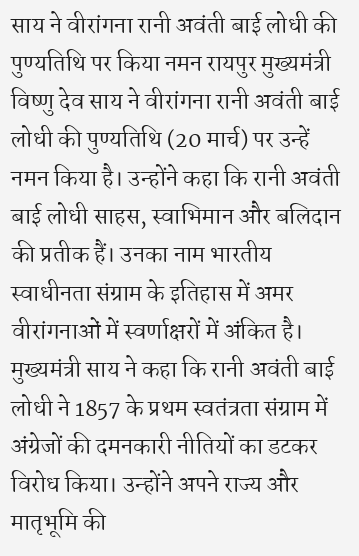साय ने वीरांगना रानी अवंती बाई लोधी की पुण्यतिथि पर किया नमन रायपुर मुख्यमंत्री विष्णु देव साय ने वीरांगना रानी अवंती बाई लोधी की पुण्यतिथि (20 मार्च) पर उन्हें नमन किया है। उन्होंने कहा कि रानी अवंती बाई लोधी साहस, स्वाभिमान और बलिदान की प्रतीक हैं। उनका नाम भारतीय स्वाधीनता संग्राम के इतिहास में अमर वीरांगनाओं में स्वर्णाक्षरों में अंकित है। मुख्यमंत्री साय ने कहा कि रानी अवंती बाई लोधी ने 1857 के प्रथम स्वतंत्रता संग्राम में अंग्रेजों की दमनकारी नीतियों का डटकर विरोध किया। उन्होंने अपने राज्य और मातृभूमि की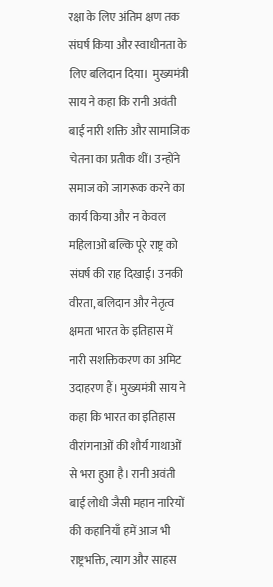रक्षा के लिए अंतिम क्षण तक संघर्ष किया और स्वाधीनता के लिए बलिदान दिया।  मुख्यमंत्री साय ने कहा कि रानी अवंती बाई नारी शक्ति और सामाजिक चेतना का प्रतीक थीं। उन्होंने समाज को जागरूक करने का कार्य किया और न केवल महिलाओं बल्कि पूरे राष्ट्र को संघर्ष की राह दिखाई। उनकी वीरता, बलिदान और नेतृत्व क्षमता भारत के इतिहास में नारी सशक्तिकरण का अमिट उदाहरण हैं। मुख्यमंत्री साय ने कहा कि भारत का इतिहास वीरांगनाओं की शौर्य गाथाओं से भरा हुआ है। रानी अवंती बाई लोधी जैसी महान नारियों की कहानियाँ हमें आज भी राष्ट्रभक्ति, त्याग और साहस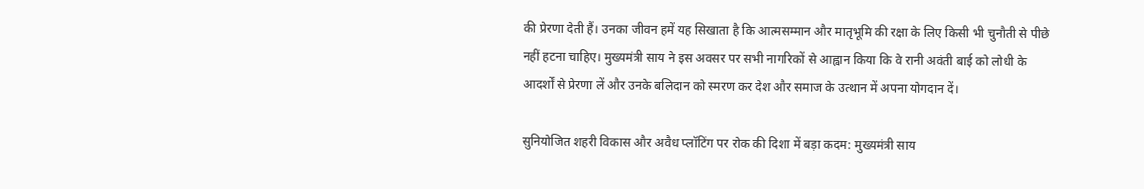की प्रेरणा देती हैं। उनका जीवन हमें यह सिखाता है कि आत्मसम्मान और मातृभूमि की रक्षा के लिए किसी भी चुनौती से पीछे नहीं हटना चाहिए। मुख्यमंत्री साय ने इस अवसर पर सभी नागरिकों से आह्वान किया कि वे रानी अवंती बाई को लोधी के आदर्शों से प्रेरणा लें और उनके बलिदान को स्मरण कर देश और समाज के उत्थान में अपना योगदान दें।

सुनियोजित शहरी विकास और अवैध प्लॉटिंग पर रोक की दिशा में बड़ा कदम: मुख्यमंत्री साय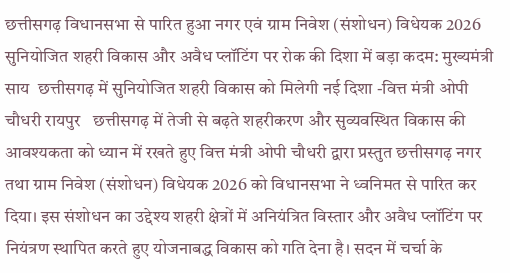छत्तीसगढ़ विधानसभा से पारित हुआ नगर एवं ग्राम निवेश (संशोधन) विधेयक 2026 सुनियोजित शहरी विकास और अवैध प्लॉटिंग पर रोक की दिशा में बड़ा कदम: मुख्यमंत्री साय  छत्तीसगढ़ में सुनियोजित शहरी विकास को मिलेगी नई दिशा -वित्त मंत्री ओपी चौधरी रायपुर   छत्तीसगढ़ में तेजी से बढ़ते शहरीकरण और सुव्यवस्थित विकास की आवश्यकता को ध्यान में रखते हुए वित्त मंत्री ओपी चौधरी द्वारा प्रस्तुत छत्तीसगढ़ नगर तथा ग्राम निवेश (संशोधन) विधेयक 2026 को विधानसभा ने ध्वनिमत से पारित कर दिया। इस संशोधन का उद्देश्य शहरी क्षेत्रों में अनियंत्रित विस्तार और अवैध प्लॉटिंग पर नियंत्रण स्थापित करते हुए योजनाबद्ध विकास को गति देना है। सदन में चर्चा के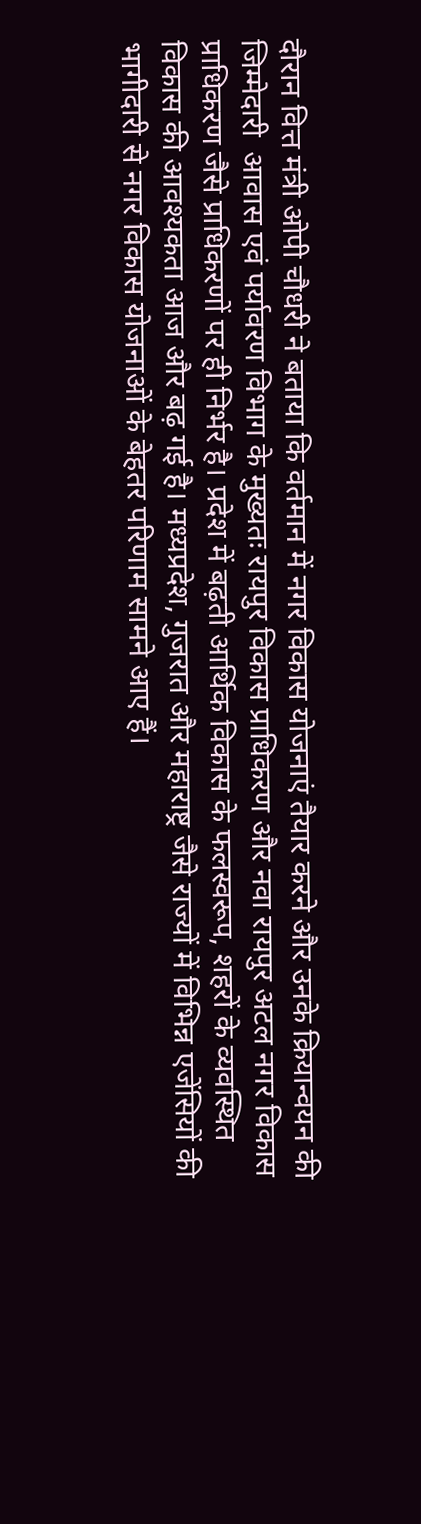दौरान वित्त मंत्री ओपी चौधरी ने बताया कि वर्तमान में नगर विकास योजनाएं तैयार करने और उनके क्रियान्वयन की जिम्मेदारी  आवास एवं पर्यावरण विभाग के मुख्यतः रायपुर विकास प्राधिकरण और नवा रायपुर अटल नगर विकास प्राधिकरण जैसे प्राधिकरणों पर ही निर्भर है। प्रदेश में बढ़ती आर्थिक विकास के फलस्वरूप, शहरों के व्यवस्थित विकास की आवश्यकता आज और बढ़ गई है। मध्यप्रदेश, गुजरात और महाराष्ट्र जैसे राज्यों में विभिन्न एजेंसियों की भागीदारी से नगर विकास योजनाओं के बेहतर परिणाम सामने आए हैं।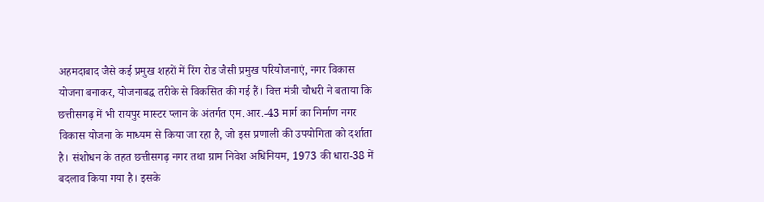अहमदाबाद जैसे कई प्रमुख शहरों में रिंग रोड जैसी प्रमुख परियोजनाएं, नगर विकास योजना बनाकर, योजनाबद्ध तरीके से विकसित की गई हैं। वित्त मंत्री चौधरी ने बताया कि छत्तीसगढ़ में भी रायपुर मास्टर प्लान के अंतर्गत एम.आर.-43 मार्ग का निर्माण नगर विकास योजना के माध्यम से किया जा रहा है, जो इस प्रणाली की उपयोगिता को दर्शाता है। संशोधन के तहत छत्तीसगढ़ नगर तथा ग्राम निवेश अधिनियम, 1973 की धारा-38 में बदलाव किया गया है। इसके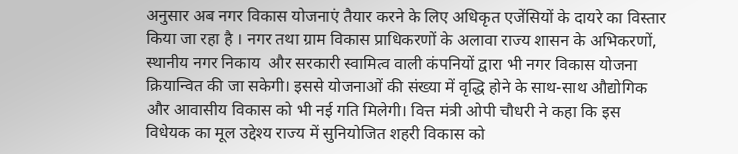अनुसार अब नगर विकास योजनाएं तैयार करने के लिए अधिकृत एजेंसियों के दायरे का विस्तार किया जा रहा है । नगर तथा ग्राम विकास प्राधिकरणों के अलावा राज्य शासन के अभिकरणों, स्थानीय नगर निकाय  और सरकारी स्वामित्व वाली कंपनियों द्वारा भी नगर विकास योजना क्रियान्वित की जा सकेगी। इससे योजनाओं की संख्या में वृद्धि होने के साथ-साथ औद्योगिक और आवासीय विकास को भी नई गति मिलेगी। वित्त मंत्री ओपी चौधरी ने कहा कि इस विधेयक का मूल उद्देश्य राज्य में सुनियोजित शहरी विकास को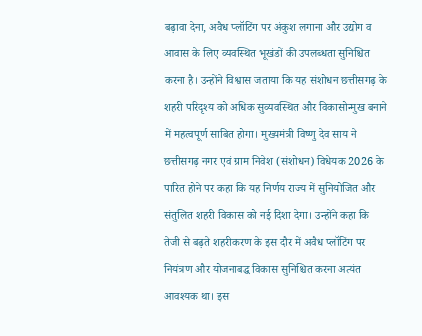बढ़ावा देना, अवैध प्लॉटिंग पर अंकुश लगाना और उद्योग व आवास के लिए व्यवस्थित भूखंडों की उपलब्धता सुनिश्चित करना है। उन्होंने विश्वास जताया कि यह संशोधन छत्तीसगढ़ के शहरी परिदृश्य को अधिक सुव्यवस्थित और विकासोन्मुख बनाने में महत्वपूर्ण साबित होगा। मुख्यमंत्री विष्णु देव साय ने छत्तीसगढ़ नगर एवं ग्राम निवेश (संशोधन) विधेयक 2026 के पारित होने पर कहा कि यह निर्णय राज्य में सुनियोजित और संतुलित शहरी विकास को नई दिशा देगा। उन्होंने कहा कि तेजी से बढ़ते शहरीकरण के इस दौर में अवैध प्लॉटिंग पर नियंत्रण और योजनाबद्ध विकास सुनिश्चित करना अत्यंत आवश्यक था। इस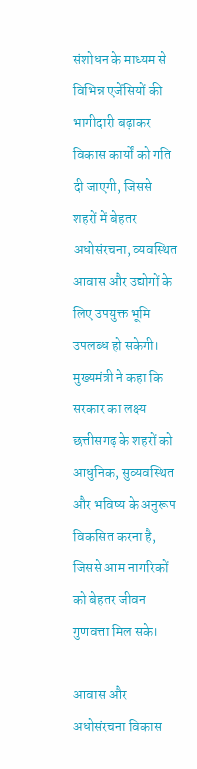संशोधन के माध्यम से विभिन्न एजेंसियों की भागीदारी बढ़ाकर विकास कार्यों को गति दी जाएगी, जिससे शहरों में बेहतर अधोसंरचना, व्यवस्थित आवास और उद्योगों के लिए उपयुक्त भूमि उपलब्ध हो सकेगी। मुख्यमंत्री ने कहा कि सरकार का लक्ष्य छत्तीसगढ़ के शहरों को आधुनिक, सुव्यवस्थित और भविष्य के अनुरूप विकसित करना है, जिससे आम नागरिकों को बेहतर जीवन गुणवत्ता मिल सके।

आवास और अधोसंरचना विकास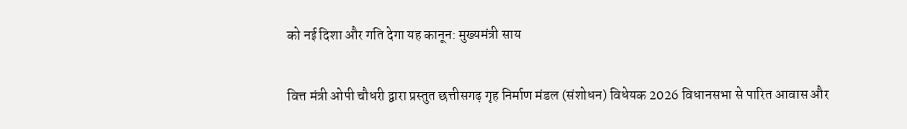को नई दिशा और गति देगा यह कानून: मुख्यमंत्री साय

वित्त मंत्री ओपी चौधरी द्वारा प्रस्तुत छत्तीसगढ़ गृह निर्माण मंडल (संशोधन) विधेयक 2026 विधानसभा से पारित आवास और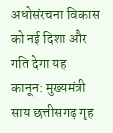अधोसंरचना विकास को नई दिशा और गति देगा यह कानून: मुख्यमंत्री साय छत्तीसगढ़ गृह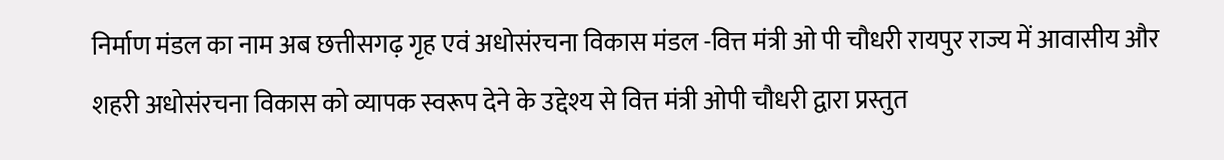निर्माण मंडल का नाम अब छत्तीसगढ़ गृह एवं अधोसंरचना विकास मंडल -वित्त मंत्री ओ पी चौधरी रायपुर राज्य में आवासीय और शहरी अधोसंरचना विकास को व्यापक स्वरूप देने के उद्देश्य से वित्त मंत्री ओपी चौधरी द्वारा प्रस्तुत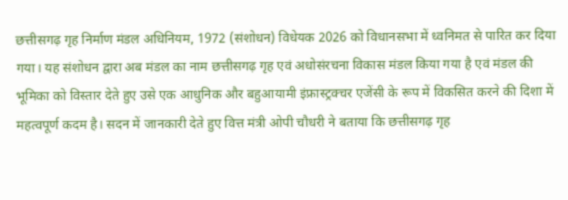छत्तीसगढ़ गृह निर्माण मंडल अधिनियम, 1972 (संशोधन) विधेयक 2026 को विधानसभा में ध्वनिमत से पारित कर दिया गया। यह संशोधन द्वारा अब मंडल का नाम छत्तीसगढ़ गृह एवं अधोसंरचना विकास मंडल किया गया है एवं मंडल की भूमिका को विस्तार देते हुए उसे एक आधुनिक और बहुआयामी इंफ्रास्ट्रक्चर एजेंसी के रूप में विकसित करने की दिशा में महत्वपूर्ण कदम है। सदन में जानकारी देते हुए वित्त मंत्री ओपी चौधरी ने बताया कि छत्तीसगढ़ गृह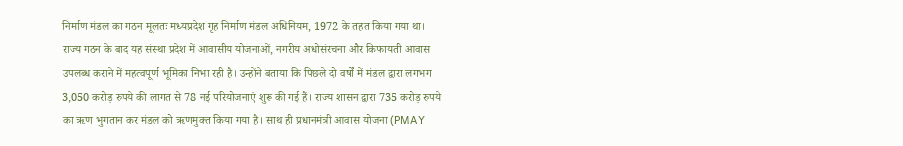निर्माण मंडल का गठन मूलतः मध्यप्रदेश गृह निर्माण मंडल अधिनियम, 1972 के तहत किया गया था। राज्य गठन के बाद यह संस्था प्रदेश में आवासीय योजनाओं, नगरीय अधोसंरचना और किफायती आवास उपलब्ध कराने में महत्वपूर्ण भूमिका निभा रही है। उन्होंने बताया कि पिछले दो वर्षों में मंडल द्वारा लगभग 3,050 करोड़ रुपये की लागत से 78 नई परियोजनाएं शुरू की गई हैं। राज्य शासन द्वारा 735 करोड़ रुपये का ऋण भुगतान कर मंडल को ऋणमुक्त किया गया है। साथ ही प्रधानमंत्री आवास योजना (PMAY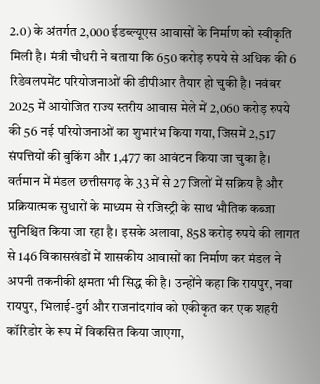2.0) के अंतर्गत 2,000 ईडब्ल्यूएस आवासों के निर्माण को स्वीकृति मिली है। मंत्री चौधरी ने बताया कि 650 करोड़ रुपये से अधिक की 6 रिडेवलपमेंट परियोजनाओं की डीपीआर तैयार हो चुकी है। नवंबर 2025 में आयोजित राज्य स्तरीय आवास मेले में 2,060 करोड़ रुपये की 56 नई परियोजनाओं का शुभारंभ किया गया, जिसमें 2,517 संपत्तियों की बुकिंग और 1,477 का आवंटन किया जा चुका है। वर्तमान में मंडल छत्तीसगढ़ के 33 में से 27 जिलों में सक्रिय है और प्रक्रियात्मक सुधारों के माध्यम से रजिस्ट्री के साथ भौतिक कब्जा सुनिश्चित किया जा रहा है। इसके अलावा, 858 करोड़ रुपये की लागत से 146 विकासखंडों में शासकीय आवासों का निर्माण कर मंडल ने अपनी तकनीकी क्षमता भी सिद्ध की है। उन्होंने कहा कि रायपुर, नवा रायपुर, भिलाई-दुर्ग और राजनांदगांव को एकीकृत कर एक शहरी कॉरिडोर के रूप में विकसित किया जाएगा,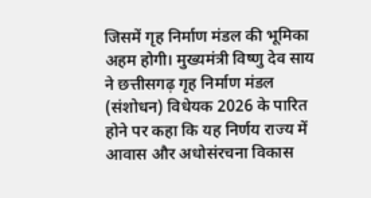जिसमें गृह निर्माण मंडल की भूमिका अहम होगी। मुख्यमंत्री विष्णु देव साय ने छत्तीसगढ़ गृह निर्माण मंडल (संशोधन) विधेयक 2026 के पारित होने पर कहा कि यह निर्णय राज्य में आवास और अधोसंरचना विकास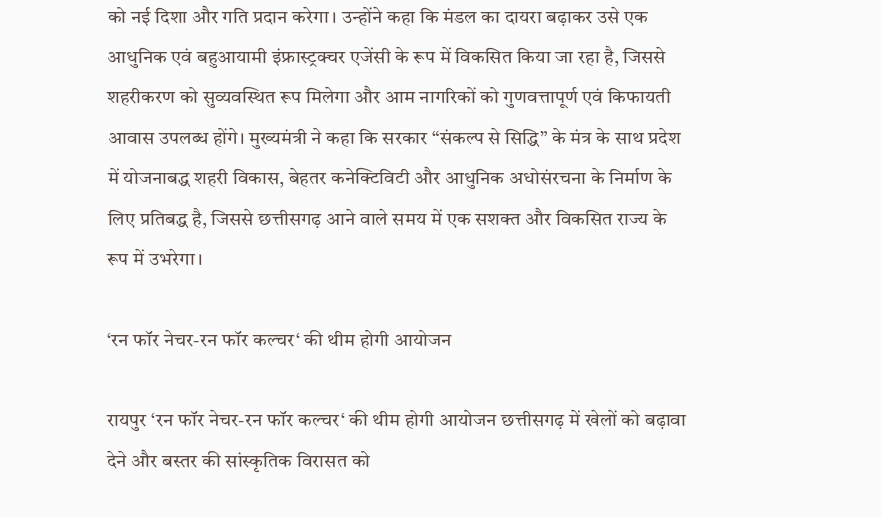को नई दिशा और गति प्रदान करेगा। उन्होंने कहा कि मंडल का दायरा बढ़ाकर उसे एक आधुनिक एवं बहुआयामी इंफ्रास्ट्रक्चर एजेंसी के रूप में विकसित किया जा रहा है, जिससे शहरीकरण को सुव्यवस्थित रूप मिलेगा और आम नागरिकों को गुणवत्तापूर्ण एवं किफायती आवास उपलब्ध होंगे। मुख्यमंत्री ने कहा कि सरकार “संकल्प से सिद्धि” के मंत्र के साथ प्रदेश में योजनाबद्ध शहरी विकास, बेहतर कनेक्टिविटी और आधुनिक अधोसंरचना के निर्माण के लिए प्रतिबद्ध है, जिससे छत्तीसगढ़ आने वाले समय में एक सशक्त और विकसित राज्य के रूप में उभरेगा।

‘रन फॉर नेचर-रन फॉर कल्चर‘ की थीम होगी आयोजन

रायपुर ‘रन फॉर नेचर-रन फॉर कल्चर‘ की थीम होगी आयोजन छत्तीसगढ़ में खेलों को बढ़ावा देने और बस्तर की सांस्कृतिक विरासत को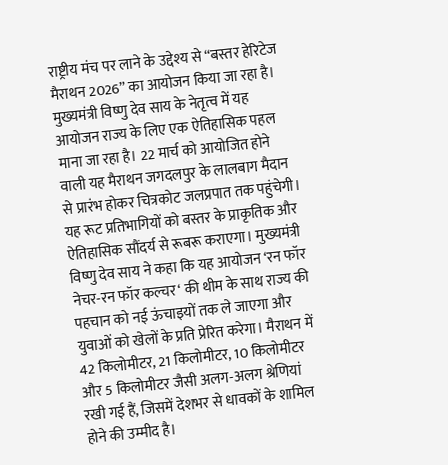राष्ट्रीय मंच पर लाने के उद्देश्य से “बस्तर हेरिटेज मैराथन 2026” का आयोजन किया जा रहा है। मुख्यमंत्री विष्णु देव साय के नेतृत्व में यह आयोजन राज्य के लिए एक ऐतिहासिक पहल माना जा रहा है। 22 मार्च को आयोजित होने वाली यह मैराथन जगदलपुर के लालबाग मैदान से प्रारंभ होकर चित्रकोट जलप्रपात तक पहुंचेगी। यह रूट प्रतिभागियों को बस्तर के प्राकृतिक और ऐतिहासिक सौंदर्य से रूबरू कराएगा। मुख्यमंत्री  विष्णु देव साय ने कहा कि यह आयोजन ‘रन फॉर नेचर-रन फॉर कल्चर‘ की थीम के साथ राज्य की पहचान को नई ऊंचाइयों तक ले जाएगा और युवाओं को खेलों के प्रति प्रेरित करेगा। मैराथन में 42 किलोमीटर, 21 किलोमीटर, 10 किलोमीटर और 5 किलोमीटर जैसी अलग-अलग श्रेणियां रखी गई हैं, जिसमें देशभर से धावकों के शामिल होने की उम्मीद है।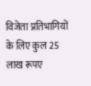विजेता प्रतिभागियों के लिए कुल 25 लाख रूपए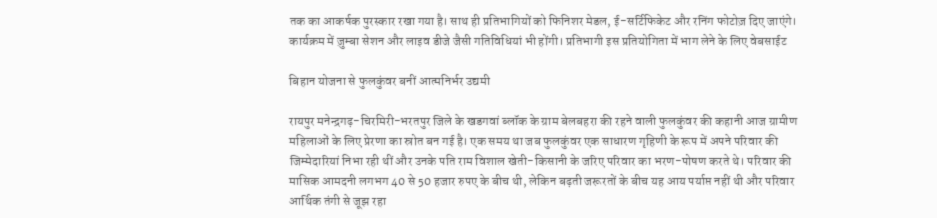तक का आकर्षक पुरस्कार रखा गया है। साथ ही प्रतिभागियों को फिनिशर मेडल, ई-सर्टिफिकेट और रनिंग फोटोज़ दिए जाएंगे। कार्यक्रम में ज़ुम्बा सेशन और लाइव डीजे जैसी गतिविधियां भी होंगी। प्रतिभागी इस प्रतियोगिता में भाग लेने के लिए वेबसाईट

बिहान योजना से फुलकुंवर बनीं आत्मनिर्भर उद्यमी

रायपुर मनेन्द्रगढ़-चिरमिरी-भरतपुर जिले के खडगवां ब्लॉक के ग्राम बेलबहरा की रहने वाली फुलकुंवर की कहानी आज ग्रामीण महिलाओं के लिए प्रेरणा का स्रोत बन गई है। एक समय था जब फुलकुंवर एक साधारण गृहिणी के रूप में अपने परिवार की जिम्मेदारियां निभा रही थीं और उनके पति राम विशाल खेती-किसानी के जरिए परिवार का भरण-पोषण करते थे। परिवार की मासिक आमदनी लगभग 40 से 50 हजार रुपए के बीच थी, लेकिन बढ़ती जरूरतों के बीच यह आय पर्याप्त नहीं थी और परिवार आर्थिक तंगी से जूझ रहा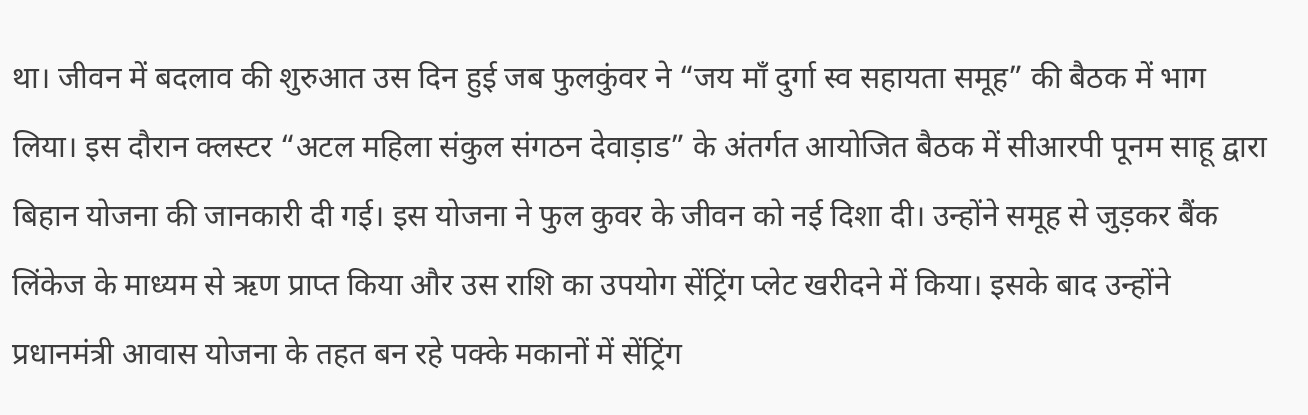था। जीवन में बदलाव की शुरुआत उस दिन हुई जब फुलकुंवर ने “जय माँ दुर्गा स्व सहायता समूह” की बैठक में भाग लिया। इस दौरान क्लस्टर “अटल महिला संकुल संगठन देवाड़ाड” के अंतर्गत आयोजित बैठक में सीआरपी पूनम साहू द्वारा बिहान योजना की जानकारी दी गई। इस योजना ने फुल कुवर के जीवन को नई दिशा दी। उन्होंने समूह से जुड़कर बैंक लिंकेज के माध्यम से ऋण प्राप्त किया और उस राशि का उपयोग सेंट्रिंग प्लेट खरीदने में किया। इसके बाद उन्होंने प्रधानमंत्री आवास योजना के तहत बन रहे पक्के मकानों में सेंट्रिंग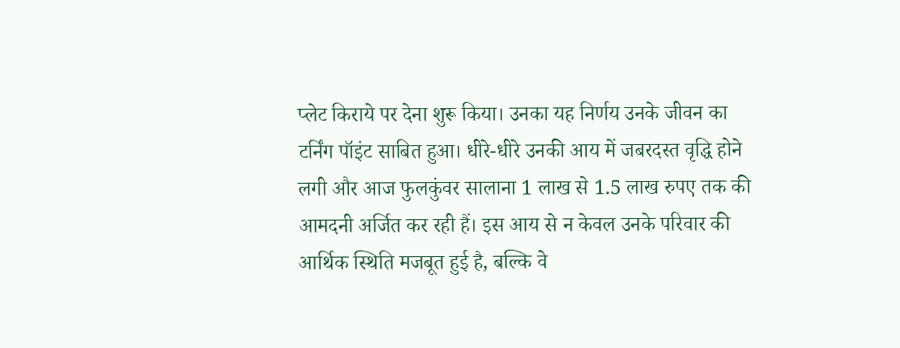प्लेट किराये पर देना शुरू किया। उनका यह निर्णय उनके जीवन का टर्निंग पॉइंट साबित हुआ। धीरे-धीरे उनकी आय में जबरदस्त वृद्धि होने लगी और आज फुलकुंवर सालाना 1 लाख से 1.5 लाख रुपए तक की आमदनी अर्जित कर रही हैं। इस आय से न केवल उनके परिवार की आर्थिक स्थिति मजबूत हुई है, बल्कि वे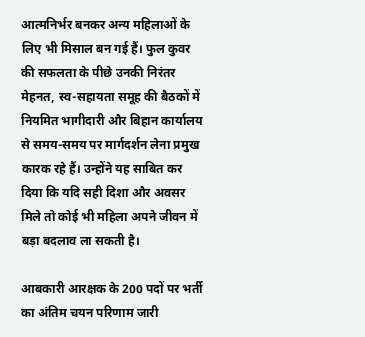आत्मनिर्भर बनकर अन्य महिलाओं के लिए भी मिसाल बन गई हैं। फुल कुवर की सफलता के पीछे उनकी निरंतर मेहनत, स्व-सहायता समूह की बैठकों में नियमित भागीदारी और बिहान कार्यालय से समय-समय पर मार्गदर्शन लेना प्रमुख कारक रहे हैं। उन्होंने यह साबित कर दिया कि यदि सही दिशा और अवसर मिले तो कोई भी महिला अपने जीवन में बड़ा बदलाव ला सकती है।

आबकारी आरक्षक के 200 पदों पर भर्ती का अंतिम चयन परिणाम जारी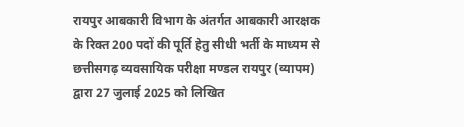रायपुर आबकारी विभाग के अंतर्गत आबकारी आरक्षक के रिक्त 200 पदों की पूर्ति हेतु सीधी भर्ती के माध्यम से छत्तीसगढ़ व्यवसायिक परीक्षा मण्डल रायपुर (व्यापम) द्वारा 27 जुलाई 2025 को लिखित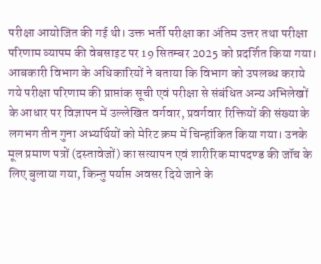परीक्षा आयोजित की गई थी। उक्त भर्ती परीक्षा का अंतिम उत्तर तथा परीक्षा परिणाम व्यापम की वेबसाइट पर 19 सितम्बर 2025 को प्रदर्शित किया गया। आबकारी विभाग के अधिकारियों ने बताया कि विभाग को उपलब्ध कराये गये परीक्षा परिणाम की प्राप्तांक सूची एवं परीक्षा से संबंधित अन्य अभिलेखों के आधार पर विज्ञापन में उल्लेखित वर्गवार, प्रवर्गवार रिक्तियों की संख्या के लगभग तीन गुना अभ्यर्थियों को मेरिट क्रम में चिन्हांकित किया गया। उनके मूल प्रमाण पत्रों (दस्तावेजों) का सत्यापन एवं शारीरिक मापदण्ड की जॉच के लिए बुलाया गया, किन्तु पर्याप्त अवसर दिये जाने के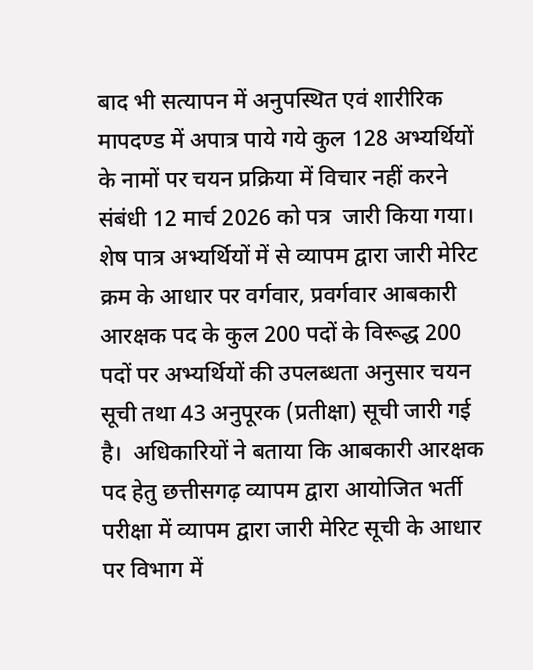बाद भी सत्यापन में अनुपस्थित एवं शारीरिक मापदण्ड में अपात्र पाये गये कुल 128 अभ्यर्थियों के नामों पर चयन प्रक्रिया में विचार नहीं करने संबंधी 12 मार्च 2026 को पत्र  जारी किया गया। शेष पात्र अभ्यर्थियों में से व्यापम द्वारा जारी मेरिट क्रम के आधार पर वर्गवार, प्रवर्गवार आबकारी आरक्षक पद के कुल 200 पदों के विरूद्ध 200 पदों पर अभ्यर्थियों की उपलब्धता अनुसार चयन सूची तथा 43 अनुपूरक (प्रतीक्षा) सूची जारी गई है।  अधिकारियों ने बताया कि आबकारी आरक्षक पद हेतु छत्तीसगढ़ व्यापम द्वारा आयोजित भर्ती परीक्षा में व्यापम द्वारा जारी मेरिट सूची के आधार पर विभाग में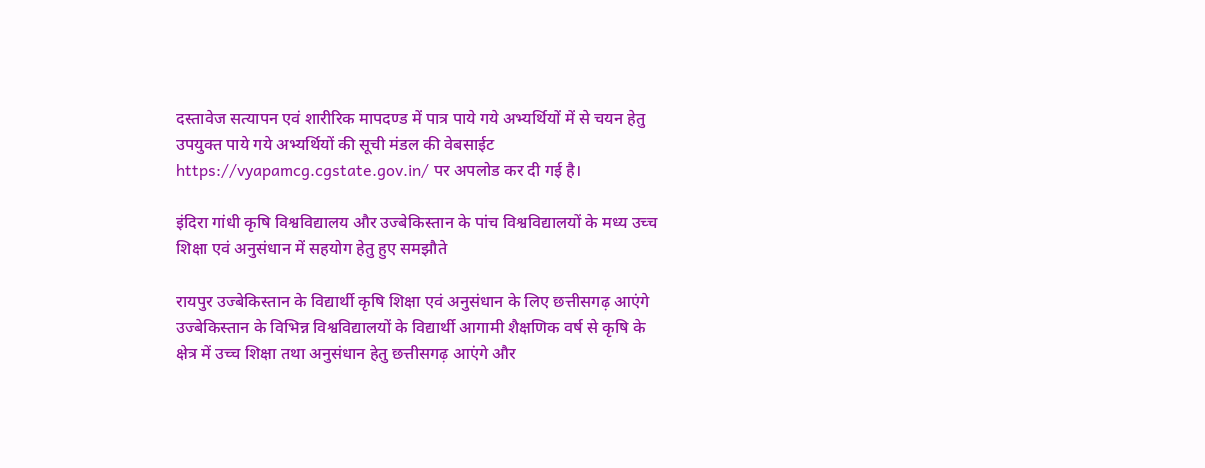दस्तावेज सत्यापन एवं शारीरिक मापदण्ड में पात्र पाये गये अभ्यर्थियों में से चयन हेतु उपयुक्त पाये गये अभ्यर्थियों की सूची मंडल की वेबसाईट  https://vyapamcg.cgstate.gov.in/ पर अपलोड कर दी गई है।

इंदिरा गांधी कृषि विश्वविद्यालय और उज्बेकिस्तान के पांच विश्वविद्यालयों के मध्य उच्च शिक्षा एवं अनुसंधान में सहयोग हेतु हुए समझौते

रायपुर उज्बेकिस्तान के विद्यार्थी कृषि शिक्षा एवं अनुसंधान के लिए छत्तीसगढ़ आएंगे उज्बेकिस्तान के विभिन्न विश्वविद्यालयों के विद्यार्थी आगामी शैक्षणिक वर्ष से कृषि के क्षेत्र में उच्च शिक्षा तथा अनुसंधान हेतु छत्तीसगढ़ आएंगे और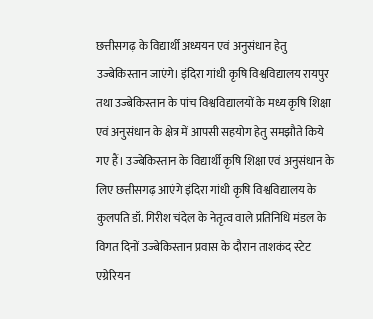छत्तीसगढ़ के विद्यार्थी अध्ययन एवं अनुसंधान हेतु उज्बेकिस्तान जाएंगे। इंदिरा गांधी कृषि विश्वविद्यालय रायपुर तथा उज्बेकिस्तान के पांच विश्वविद्यालयों के मध्य कृषि शिक्षा एवं अनुसंधान के क्षेत्र में आपसी सहयोग हेतु समझौते किये गए हैं। उज्बेकिस्तान के विद्यार्थी कृषि शिक्षा एवं अनुसंधान के लिए छत्तीसगढ़ आएंगे इंदिरा गांधी कृषि विश्वविद्यालय के कुलपति डॉ. गिरीश चंदेल के नेतृत्व वाले प्रतिनिधि मंडल के विगत दिनों उज्बेकिस्तान प्रवास के दौरान ताशकंद स्टेट एग्रेरियन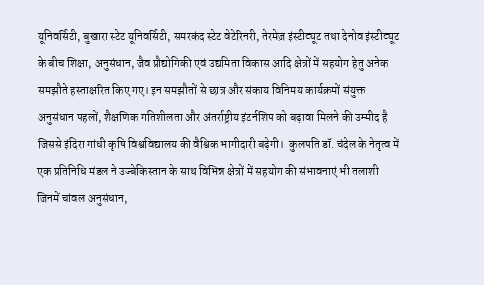यूनिवर्सिटी, बुखारा स्टेट यूनिवर्सिटी, समरकंद स्टेट वेटेरिनरी, तेरमेज़ इंस्टीट्यूट तथा देनोव इंस्टीट्यूट के बीच शिक्षा, अनुसंधान, जैव प्रौद्योगिकी एवं उद्यमिता विकास आदि क्षेत्रों में सहयोग हेतु अनेक समझौते हस्ताक्षरित किए गए। इन समझौतों से छात्र और संकाय विनिमय कार्यक्रमों संयुक्त अनुसंधान पहलों, शैक्षणिक गतिशीलता और अंतर्राष्ट्रीय इंटर्नशिप को बढ़ावा मिलने की उम्मीद है जिससे इंदिरा गांधी कृषि विश्वविद्यालय की वैश्विक भागीदारी बढ़ेगी।  कुलपति डॉ. चंदेल के नेतृत्व में एक प्रतिनिधि मंडल ने उज्बेकिस्तान के साथ विभिन्न क्षेत्रों में सहयोग की संभावनाएं भी तलाशी जिनमें चांवल अनुसंधान,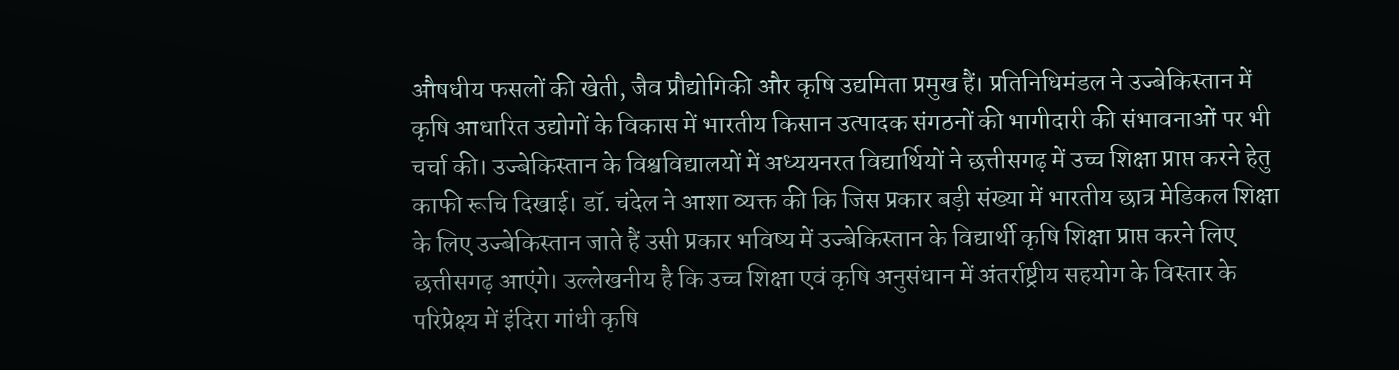औषधीय फसलों की खेती, जैव प्रौद्योगिकी और कृषि उद्यमिता प्रमुख हैं। प्रतिनिधिमंडल ने उज्बेकिस्तान में कृषि आधारित उद्योगों के विकास में भारतीय किसान उत्पादक संगठनों की भागीदारी की संभावनाओं पर भी चर्चा की। उज्बेकिस्तान के विश्वविद्यालयों में अध्ययनरत विद्यार्थियों ने छत्तीसगढ़ में उच्च शिक्षा प्राप्त करने हेतु काफी रूचि दिखाई। डॉ. चंदेल ने आशा व्यक्त की कि जिस प्रकार बड़ी संख्या में भारतीय छात्र मेडिकल शिक्षा के लिए उज्बेकिस्तान जाते हैं उसी प्रकार भविष्य में उज्बेकिस्तान के विद्यार्थी कृषि शिक्षा प्राप्त करने लिए छत्तीसगढ़ आएंगे। उल्लेखनीय है कि उच्च शिक्षा एवं कृषि अनुसंधान में अंतर्राष्ट्रीय सहयोग के विस्तार के परिप्रेक्ष्य में इंदिरा गांधी कृषि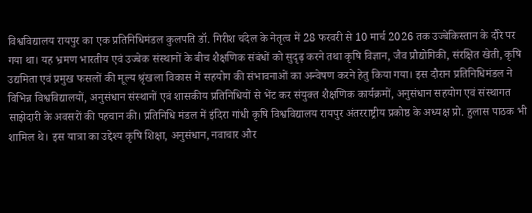विश्वविद्यालय रायपुर का एक प्रतिनिधिमंडल कुलपति डॉ. गिरीश चंदेल के नेतृत्व में 28 फरवरी से 10 मार्च 2026 तक उज्बेकिस्तान के दौरे पर गया था। यह भ्रमण भारतीय एवं उज्बेक संस्थानों के बीच शैक्षणिक संबंधों को सुदृढ़ करने तथा कृषि विज्ञान, जैव प्रौद्योगिकी, संरक्षित खेती, कृषि उद्यमिता एवं प्रमुख फसलों की मूल्य श्रृंखला विकास में सहयोग की संभावनाओं का अन्वेषण करने हेतु किया गया। इस दौरान प्रतिनिधिमंडल ने विभिन्न विश्वविद्यालयों, अनुसंधान संस्थानों एवं शासकीय प्रतिनिधियों से भेंट कर संयुक्त शैक्षणिक कार्यक्रमों, अनुसंधान सहयोग एवं संस्थागत साझेदारी के अवसरों की पहचान की। प्रतिनिधि मंडल में इंदिरा गांधी कृषि विश्वविद्यालय रायपुर अंतरराष्ट्रीय प्रकोष्ठ के अध्यक्ष प्रो. हुलास पाठक भी शामिल थे। इस यात्रा का उद्देश्य कृषि शिक्षा, अनुसंधान, नवाचार और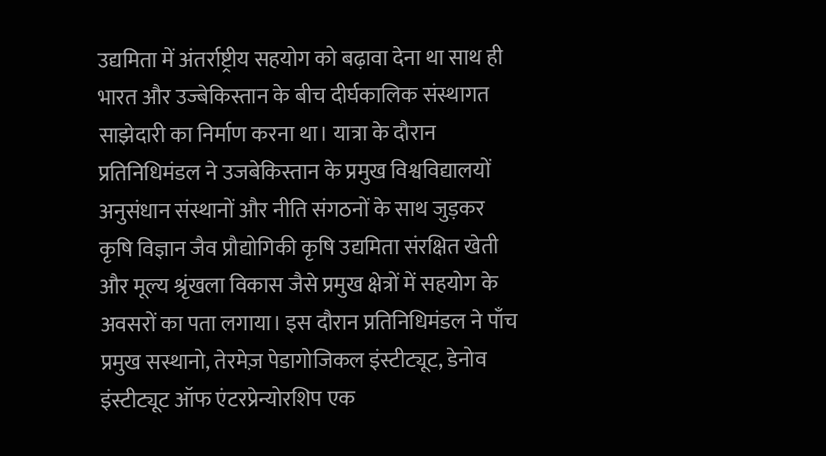उद्यमिता में अंतर्राष्ट्रीय सहयोग को बढ़ावा देना था साथ ही भारत और उज्बेकिस्तान के बीच दीर्घकालिक संस्थागत साझेदारी का निर्माण करना था। यात्रा के दौरान प्रतिनिधिमंडल ने उजबेकिस्तान के प्रमुख विश्वविद्यालयों अनुसंधान संस्थानों और नीति संगठनों के साथ जुड़कर कृषि विज्ञान जैव प्रौद्योगिकी कृषि उद्यमिता संरक्षित खेती और मूल्य श्रृंखला विकास जैसे प्रमुख क्षेत्रों में सहयोग के अवसरों का पता लगाया। इस दौरान प्रतिनिधिमंडल ने पाँच प्रमुख सस्थानो, तेरमेज़ पेडागोजिकल इंस्टीट्यूट, डेनोव इंस्टीट्यूट ऑफ एंटरप्रेन्योरशिप एक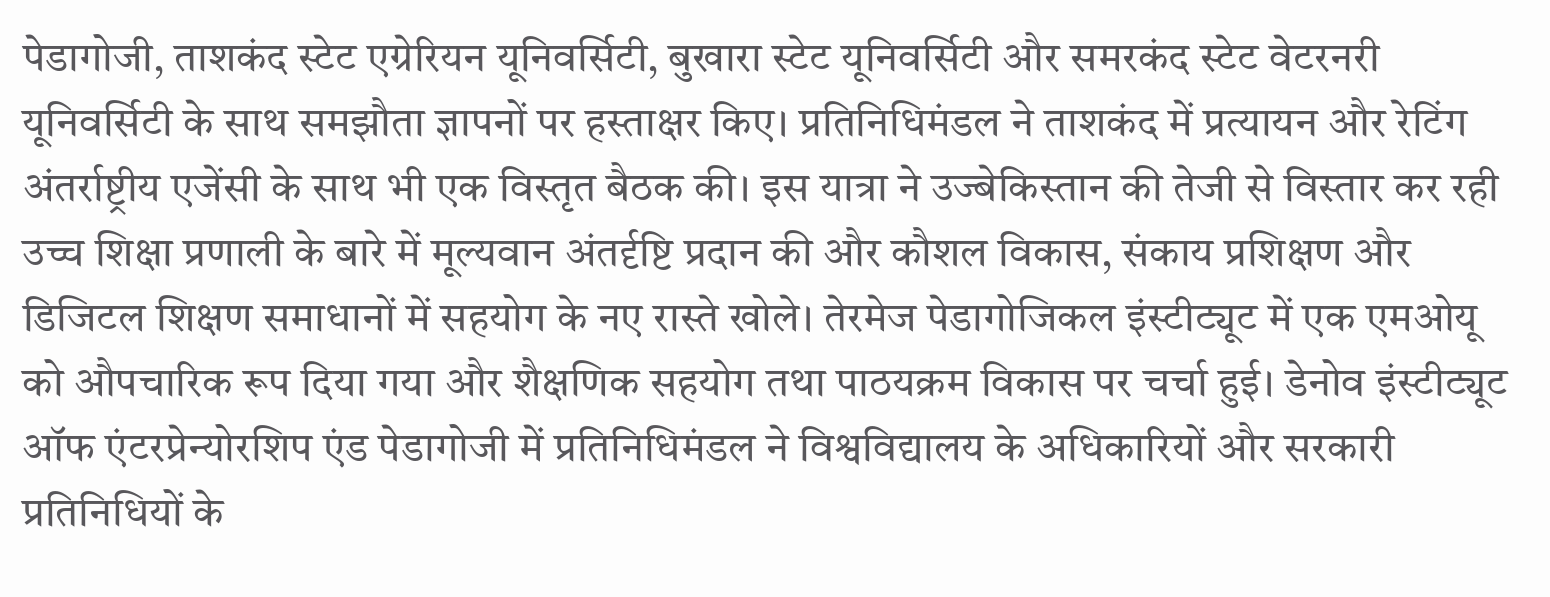पेडागोजी, ताशकंद स्टेट एग्रेरियन यूनिवर्सिटी, बुखारा स्टेट यूनिवर्सिटी और समरकंद स्टेट वेटरनरी यूनिवर्सिटी के साथ समझौता ज्ञापनों पर हस्ताक्षर किए। प्रतिनिधिमंडल ने ताशकंद में प्रत्यायन और रेटिंग अंतर्राष्ट्रीय एजेंसी के साथ भी एक विस्तृत बैठक की। इस यात्रा ने उज्बेकिस्तान की तेजी से विस्तार कर रही उच्च शिक्षा प्रणाली के बारे में मूल्यवान अंतर्दृष्टि प्रदान की और कौशल विकास, संकाय प्रशिक्षण और डिजिटल शिक्षण समाधानों में सहयोग के नए रास्ते खोले। तेरमेज पेडागोजिकल इंस्टीट्यूट में एक एमओयू को औपचारिक रूप दिया गया और शैक्षणिक सहयोग तथा पाठयक्रम विकास पर चर्चा हुई। डेनोव इंस्टीट्यूट ऑफ एंटरप्रेन्योरशिप एंड पेडागोजी में प्रतिनिधिमंडल ने विश्वविद्यालय के अधिकारियों और सरकारी प्रतिनिधियों के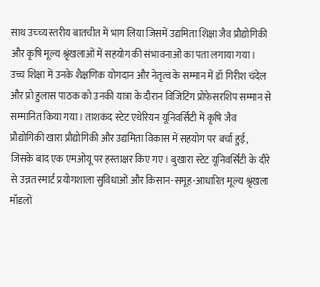साथ उच्च्य स्तरीय बातचीत में भाग लिया जिसमें उद्यमिता शिक्षा जैव प्रौद्योगिकी और कृषि मूल्य श्रृंखलाओं में सहयोग की संभावनाओं का पता लगाया गया। उच्च शिक्षा में उनके शैक्षणिक योगदान और नेतृत्व के सम्मान में डॉ गिरीश चंदेल और प्रो हुलास पाठक को उनकी यात्रा के दौरान विजिटिंग प्रोफेसरशिप सम्मान से सम्मानित किया गया। ताशकंद स्टेट एथेरियन यूनिवर्सिटी में कृषि जैव प्रौद्योगिकी खारा प्रौद्योगिकी और उद्यमिता विकास में सहयोग पर बर्चा हुई, जिसके बाद एक एमओयू पर हस्ताक्षर किए गए। बुखारा स्टेट यूनिवर्सिटी के दौरे से उन्नत स्मार्ट प्रयोगशाला सुविधाओं और किसान-समूह-आधारित मूल्य श्रृंखला मॉडलों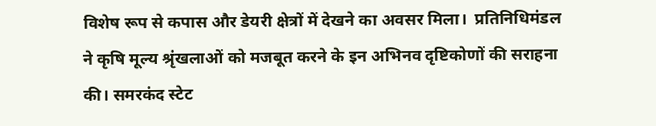विशेष रूप से कपास और डेयरी क्षेत्रों में देखने का अवसर मिला।  प्रतिनिधिमंडल ने कृषि मूल्य श्रृंखलाओं को मजबूत करने के इन अभिनव दृष्टिकोणों की सराहना की। समरकंद स्टेट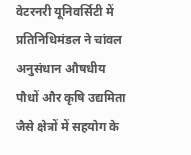वेटरनरी यूनिवर्सिटी में प्रतिनिधिमंडल ने चांवल अनुसंधान औषधीय पौधों और कृषि उद्यमिता जैसे क्षेत्रों में सहयोग के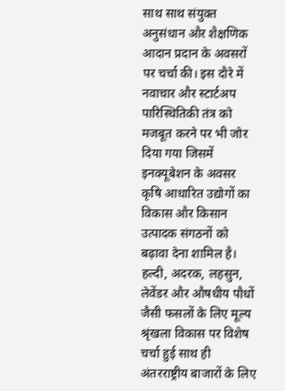साथ साथ संयुक्त अनुसंधान और शैक्षणिक आदान प्रदान के अवसरों पर चर्चा की। इस दौरे में नवाचार और स्टार्टअप पारिस्थितिकी तंत्र को मजबूत करने पर भी जोर दिया गया जिसमें इनक्यूबेशन के अवसर कृषि आधारित उद्योगों का विकास और किसान उत्पादक संगठनों को बढ़ावा देना शामिल है।  हल्दी, अदरक, लहसुन, लेवेंडर और औषधीय पौधों जैसी फसलों के लिए मूल्य श्रृंखला विकास पर विशेष चर्चा हुई साथ ही अंतरराष्ट्रीय बाजारों के लिए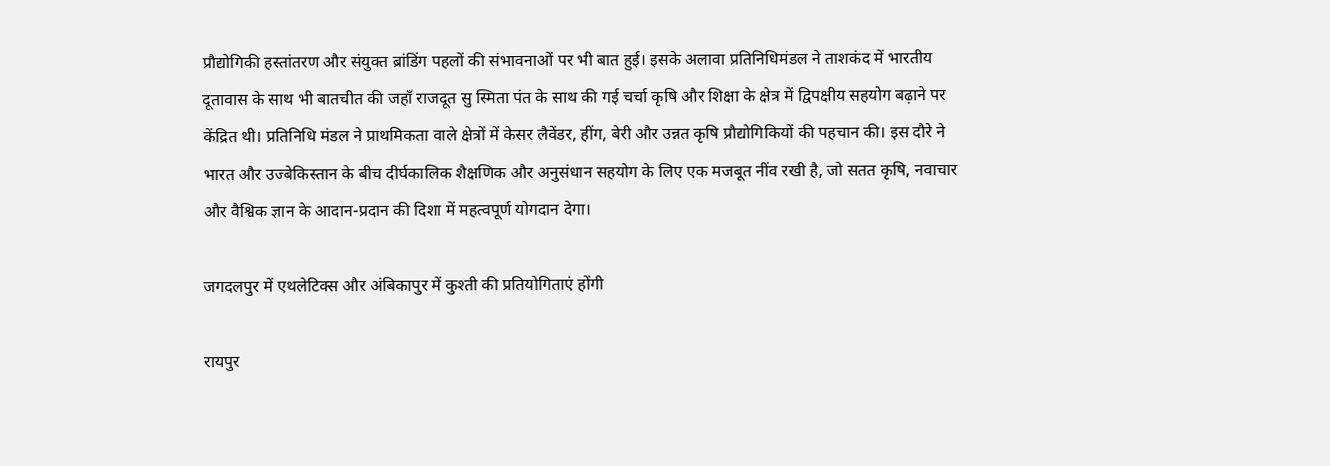प्रौद्योगिकी हस्तांतरण और संयुक्त ब्रांडिंग पहलों की संभावनाओं पर भी बात हुई। इसके अलावा प्रतिनिधिमंडल ने ताशकंद में भारतीय दूतावास के साथ भी बातचीत की जहाँ राजदूत सु स्मिता पंत के साथ की गई चर्चा कृषि और शिक्षा के क्षेत्र में द्विपक्षीय सहयोग बढ़ाने पर केंद्रित थी। प्रतिनिधि मंडल ने प्राथमिकता वाले क्षेत्रों में केसर लैवेंडर, हींग, बेरी और उन्नत कृषि प्रौद्योगिकियों की पहचान की। इस दौरे ने भारत और उज्बेकिस्तान के बीच दीर्घकालिक शैक्षणिक और अनुसंधान सहयोग के लिए एक मजबूत नींव रखी है, जो सतत कृषि, नवाचार और वैश्विक ज्ञान के आदान-प्रदान की दिशा में महत्वपूर्ण योगदान देगा।

जगदलपुर में एथलेटिक्स और अंबिकापुर में कुश्ती की प्रतियोगिताएं होंगी

रायपुर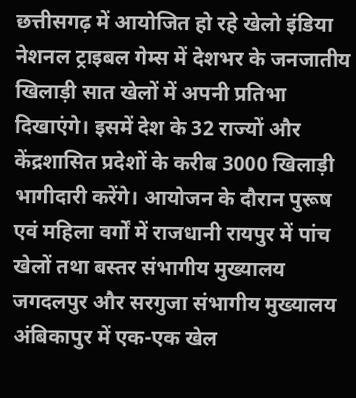छत्तीसगढ़ में आयोजित हो रहे खेलो इंडिया नेशनल ट्राइबल गेम्स में देशभर के जनजातीय खिलाड़ी सात खेलों में अपनी प्रतिभा दिखाएंगे। इसमें देश के 32 राज्यों और केंद्रशासित प्रदेशों के करीब 3000 खिलाड़ी भागीदारी करेंगे। आयोजन के दौरान पुरूष एवं महिला वर्गों में राजधानी रायपुर में पांच खेलों तथा बस्तर संभागीय मुख्यालय जगदलपुर और सरगुजा संभागीय मुख्यालय अंबिकापुर में एक-एक खेल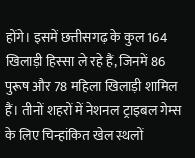होंगे। इसमें छत्तीसगढ़ के कुल 164 खिलाड़ी हिस्सा ले रहे हैं, जिनमें 86 पुरूष और 78 महिला खिलाड़ी शामिल हैं। तीनों शहरों में नेशनल ट्राइबल गेम्स के लिए चिन्हांकित खेल स्थलों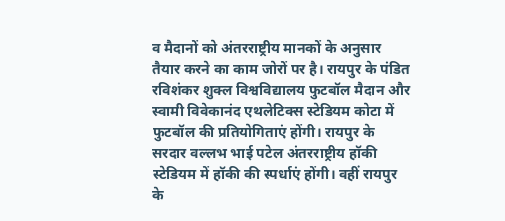व मैदानों को अंतरराष्ट्रीय मानकों के अनुसार तैयार करने का काम जोरों पर है। रायपुर के पंडित रविशंकर शुक्ल विश्वविद्यालय फुटबॉल मैदान और स्वामी विवेकानंद एथलेटिक्स स्टेडियम कोटा में फुटबॉल की प्रतियोगिताएं होंगी। रायपुर के सरदार वल्लभ भाई पटेल अंतरराष्ट्रीय हॉकी स्टेडियम में हॉकी की स्पर्धाएं होंगी। वहीं रायपुर के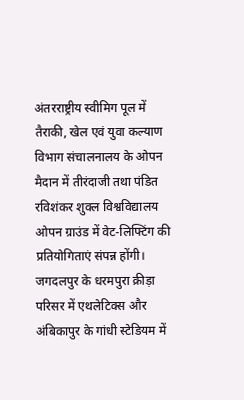अंतरराष्ट्रीय स्वीमिग पूल में तैराकी, खेल एवं युवा कल्याण विभाग संचालनालय के ओपन मैदान में तीरंदाजी तथा पंडित रविशंकर शुक्ल विश्वविद्यालय ओपन ग्राउंड में वेट-लिफ्टिंग की प्रतियोगिताएं संपन्न होंगी। जगदलपुर के धरमपुरा क्रीड़ा परिसर में एथलेटिक्स और अंबिकापुर के गांधी स्टेडियम में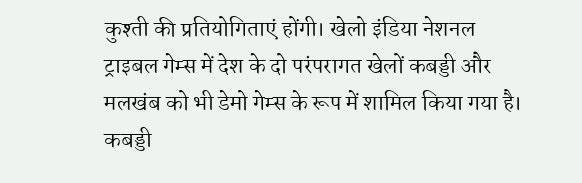कुश्ती की प्रतियोगिताएं होंगी। खेलो इंडिया नेशनल ट्राइबल गेम्स में देश के दो परंपरागत खेलों कबड्डी और मलखंब को भी डेमो गेम्स के रूप में शामिल किया गया है। कबड्डी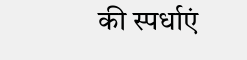की स्पर्धाएं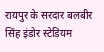रायपुर के सरदार बलबीर सिंह इंडोर स्टेडियम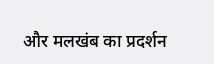और मलखंब का प्रदर्शन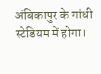अंबिकापुर के गांधी स्टेडियम में होगा।